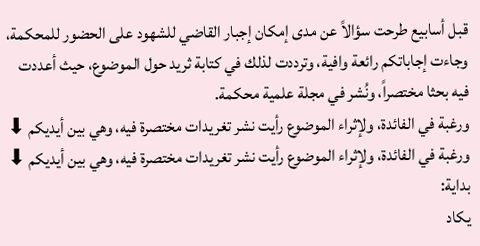قبل أسابيع طرحت سؤالاً عن مدى إمكان إجبار القاضي للشهود على الحضور للمحكمة، وجاءت إجاباتكم رائعة وافية، وترددت لذلك في كتابة ثريد حول الموضوع، حيث أعددت فيه بحثا مختصراً، ونُشر في مجلة علمية محكمة.
ورغبة في الفائدة، ولإثراء الموضوع رأيت نشر تغريدات مختصرة فيه، وهي بين أيديكم ⬇
ورغبة في الفائدة، ولإثراء الموضوع رأيت نشر تغريدات مختصرة فيه، وهي بين أيديكم ⬇
بداية:
يكاد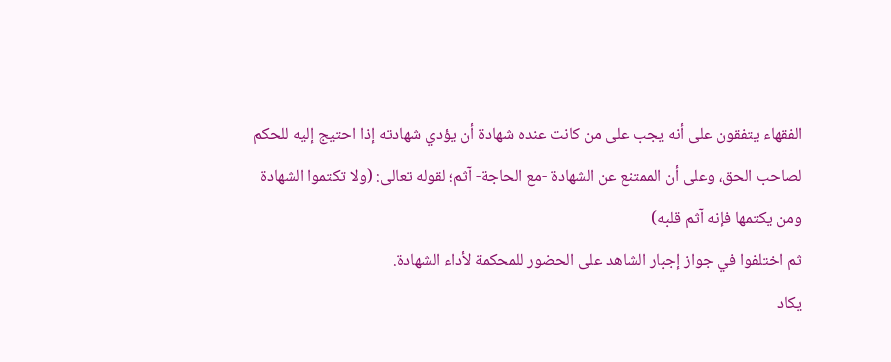الفقهاء يتفقون على أنه يجب على من كانت عنده شهادة أن يؤدي شهادته إذا احتيج إليه للحكم لصاحب الحق، وعلى أن الممتنع عن الشهادة -مع الحاجة- آثم؛ لقوله تعالى: (ولا تكتموا الشهادة ومن يكتمها فإنه آثم قلبه)
ثم اختلفوا في جواز إجبار الشاهد على الحضور للمحكمة لأداء الشهادة.
يكاد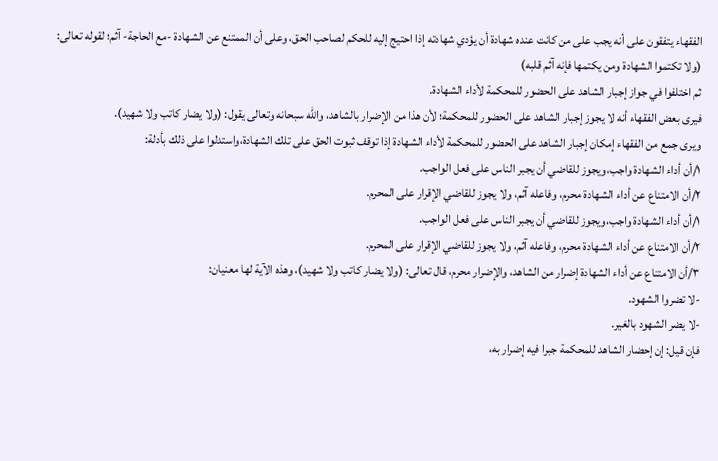الفقهاء يتفقون على أنه يجب على من كانت عنده شهادة أن يؤدي شهادته إذا احتيج إليه للحكم لصاحب الحق، وعلى أن الممتنع عن الشهادة -مع الحاجة- آثم؛ لقوله تعالى: (ولا تكتموا الشهادة ومن يكتمها فإنه آثم قلبه)
ثم اختلفوا في جواز إجبار الشاهد على الحضور للمحكمة لأداء الشهادة.
فيرى بعض الفقهاء أنه لا يجوز إجبار الشاهد على الحضور للمحكمة؛ لأن هذا من الإضرار بالشاهد، والله سبحانه وتعالى يقول: (ولا يضار كاتب ولا شهيد).
ويرى جمع من الفقهاء إمكان إجبار الشاهد على الحضور للمحكمة لأداء الشهادة إذا توقف ثبوت الحق على تلك الشهادة،واستدلوا على ذلك بأدلة:
١/أن أداء الشهادة واجب،ويجوز للقاضي أن يجبر الناس على فعل الواجب.
٢/أن الامتناع عن أداء الشهادة محرم، وفاعله آثم، ولا يجوز للقاضي الإقرار على المحرم.
١/أن أداء الشهادة واجب،ويجوز للقاضي أن يجبر الناس على فعل الواجب.
٢/أن الامتناع عن أداء الشهادة محرم، وفاعله آثم، ولا يجوز للقاضي الإقرار على المحرم.
٣/أن الامتناع عن أداء الشهادة إضرار من الشاهد، والإضرار محرم، قال تعالى: (ولا يضار كاتب ولا شهيد)، وهذه الآية لها معنيان:
-لا تضروا الشهود.
-لا يضر الشهود بالغير.
فإن قيل: إن إحضار الشاهد للمحكمة جبرا فيه إضرار به،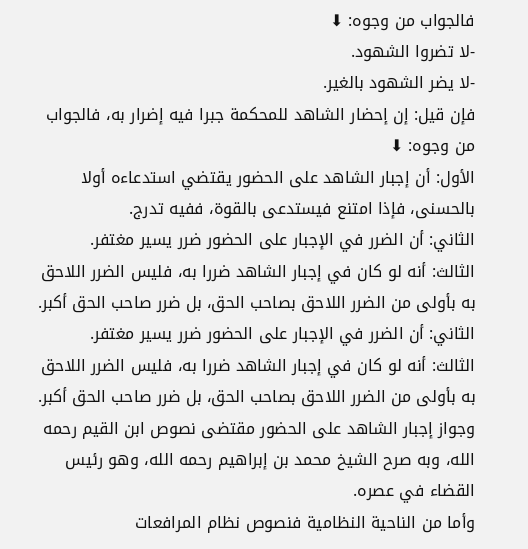فالجواب من وجوه: ⬇
-لا تضروا الشهود.
-لا يضر الشهود بالغير.
فإن قيل: إن إحضار الشاهد للمحكمة جبرا فيه إضرار به، فالجواب من وجوه: ⬇
الأول: أن إجبار الشاهد على الحضور يقتضي استدعاءه أولا بالحسنى، فإذا امتنع فيستدعى بالقوة، ففيه تدرج.
الثاني: أن الضرر في الإجبار على الحضور ضرر يسير مغتفر.
الثالث: أنه لو كان في إجبار الشاهد ضررا به، فليس الضرر اللاحق به بأولى من الضرر اللاحق بصاحب الحق، بل ضرر صاحب الحق أكبر.
الثاني: أن الضرر في الإجبار على الحضور ضرر يسير مغتفر.
الثالث: أنه لو كان في إجبار الشاهد ضررا به، فليس الضرر اللاحق به بأولى من الضرر اللاحق بصاحب الحق، بل ضرر صاحب الحق أكبر.
وجواز إجبار الشاهد على الحضور مقتضى نصوص ابن القيم رحمه الله، وبه صرح الشيخ محمد بن إبراهيم رحمه الله، وهو رئيس القضاء في عصره.
وأما من الناحية النظامية فنصوص نظام المرافعات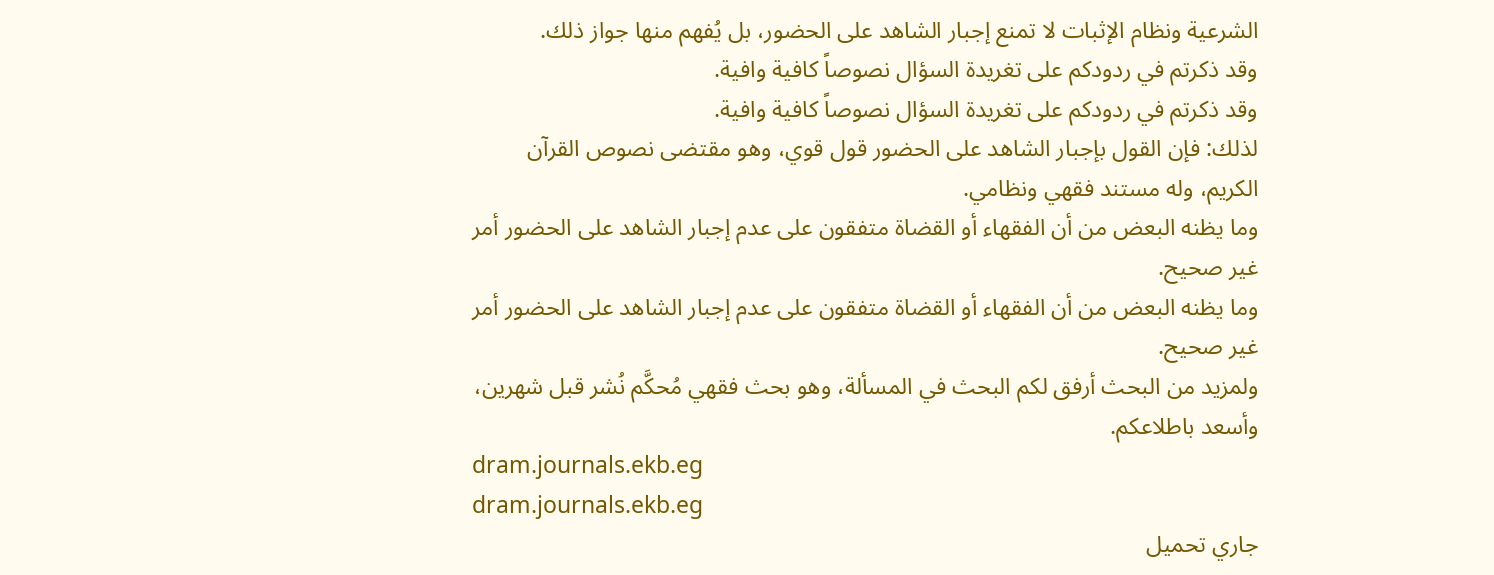الشرعية ونظام الإثبات لا تمنع إجبار الشاهد على الحضور، بل يُفهم منها جواز ذلك.
وقد ذكرتم في ردودكم على تغريدة السؤال نصوصاً كافية وافية.
وقد ذكرتم في ردودكم على تغريدة السؤال نصوصاً كافية وافية.
لذلك: فإن القول بإجبار الشاهد على الحضور قول قوي، وهو مقتضى نصوص القرآن الكريم، وله مستند فقهي ونظامي.
وما يظنه البعض من أن الفقهاء أو القضاة متفقون على عدم إجبار الشاهد على الحضور أمر غير صحيح.
وما يظنه البعض من أن الفقهاء أو القضاة متفقون على عدم إجبار الشاهد على الحضور أمر غير صحيح.
ولمزيد من البحث أرفق لكم البحث في المسألة، وهو بحث فقهي مُحكَّم نُشر قبل شهرين، وأسعد باطلاعكم.
dram.journals.ekb.eg
dram.journals.ekb.eg
جاري تحميل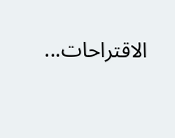الاقتراحات...